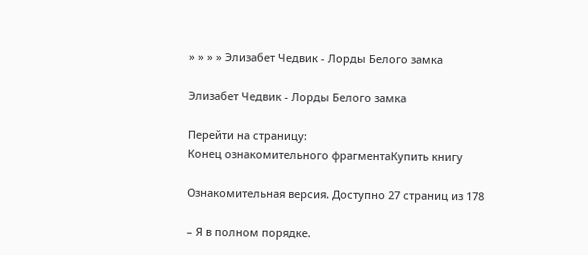» » » » Элизабет Чедвик - Лорды Белого замка

Элизабет Чедвик - Лорды Белого замка

Перейти на страницу:
Конец ознакомительного фрагментаКупить книгу

Ознакомительная версия. Доступно 27 страниц из 178

– Я в полном порядке.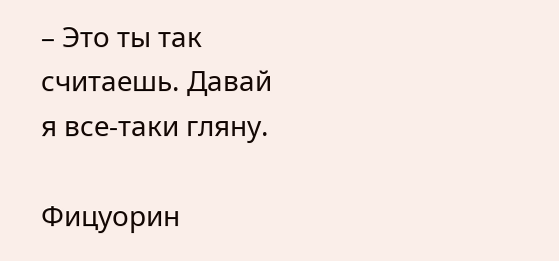– Это ты так считаешь. Давай я все-таки гляну.

Фицуорин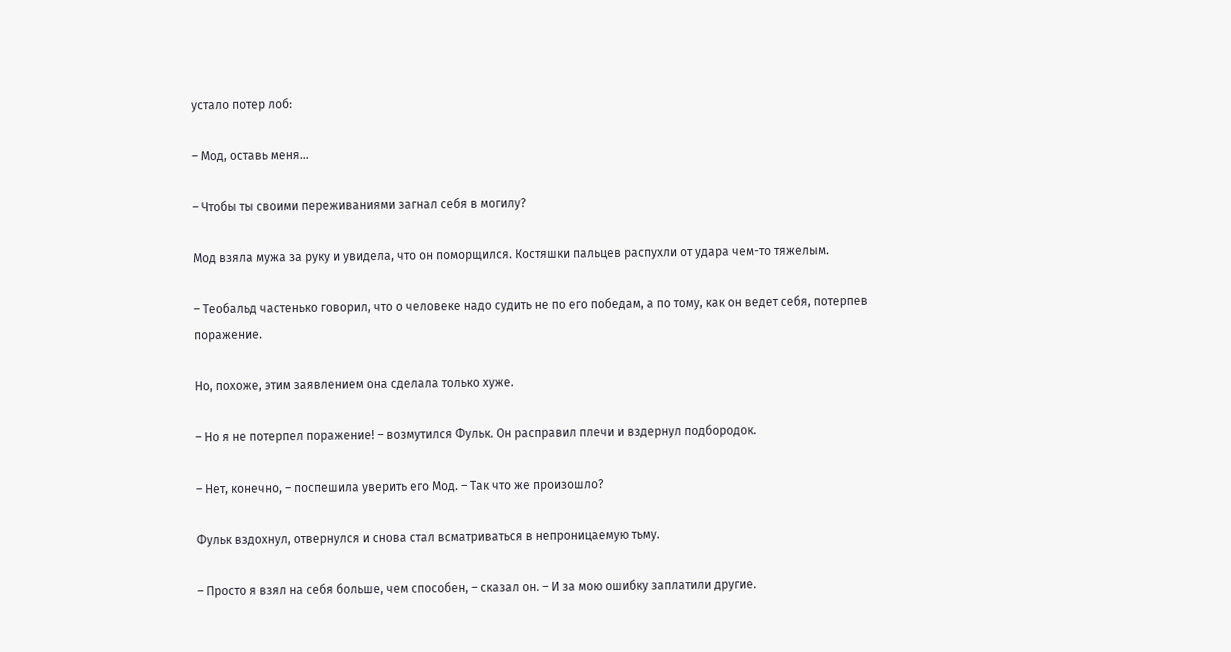устало потер лоб:

– Мод, оставь меня…

– Чтобы ты своими переживаниями загнал себя в могилу?

Мод взяла мужа за руку и увидела, что он поморщился. Костяшки пальцев распухли от удара чем-то тяжелым.

– Теобальд частенько говорил, что о человеке надо судить не по его победам, а по тому, как он ведет себя, потерпев поражение.

Но, похоже, этим заявлением она сделала только хуже.

– Но я не потерпел поражение! – возмутился Фульк. Он расправил плечи и вздернул подбородок.

– Нет, конечно, – поспешила уверить его Мод. – Так что же произошло?

Фульк вздохнул, отвернулся и снова стал всматриваться в непроницаемую тьму.

– Просто я взял на себя больше, чем способен, – сказал он. – И за мою ошибку заплатили другие.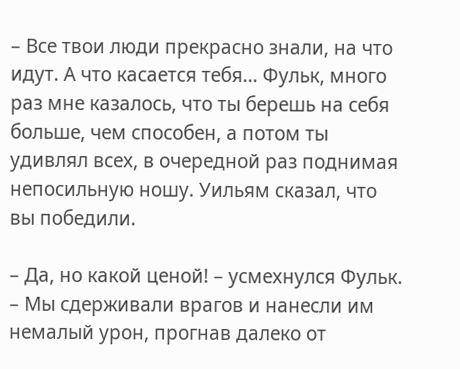– Все твои люди прекрасно знали, на что идут. А что касается тебя… Фульк, много раз мне казалось, что ты берешь на себя больше, чем способен, а потом ты удивлял всех, в очередной раз поднимая непосильную ношу. Уильям сказал, что вы победили.

– Да, но какой ценой! – усмехнулся Фульк. – Мы сдерживали врагов и нанесли им немалый урон, прогнав далеко от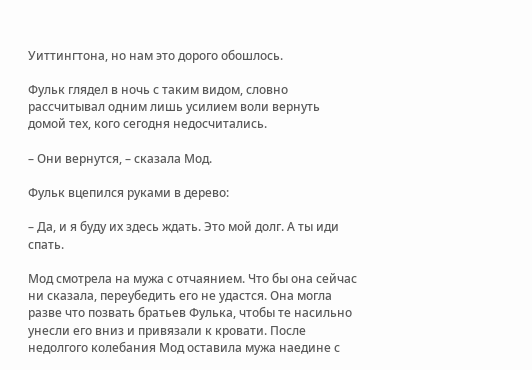Уиттингтона, но нам это дорого обошлось.

Фульк глядел в ночь с таким видом, словно рассчитывал одним лишь усилием воли вернуть домой тех, кого сегодня недосчитались.

– Они вернутся, – сказала Мод.

Фульк вцепился руками в дерево:

– Да, и я буду их здесь ждать. Это мой долг. А ты иди спать.

Мод смотрела на мужа с отчаянием. Что бы она сейчас ни сказала, переубедить его не удастся. Она могла разве что позвать братьев Фулька, чтобы те насильно унесли его вниз и привязали к кровати. После недолгого колебания Мод оставила мужа наедине с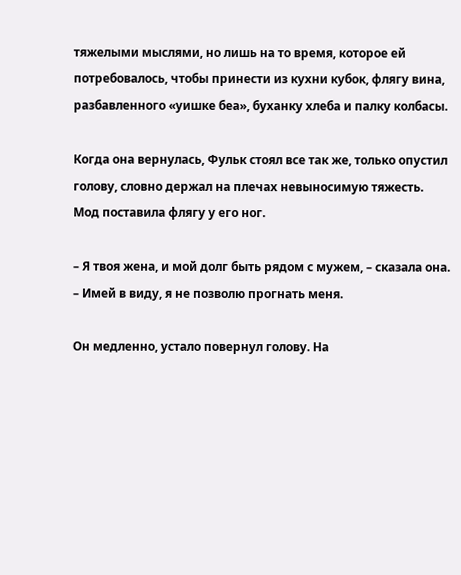тяжелыми мыслями, но лишь на то время, которое ей потребовалось, чтобы принести из кухни кубок, флягу вина, разбавленного «уишке беа», буханку хлеба и палку колбасы.

Когда она вернулась, Фульк стоял все так же, только опустил голову, словно держал на плечах невыносимую тяжесть. Мод поставила флягу у его ног.

– Я твоя жена, и мой долг быть рядом с мужем, – сказала она. – Имей в виду, я не позволю прогнать меня.

Он медленно, устало повернул голову. На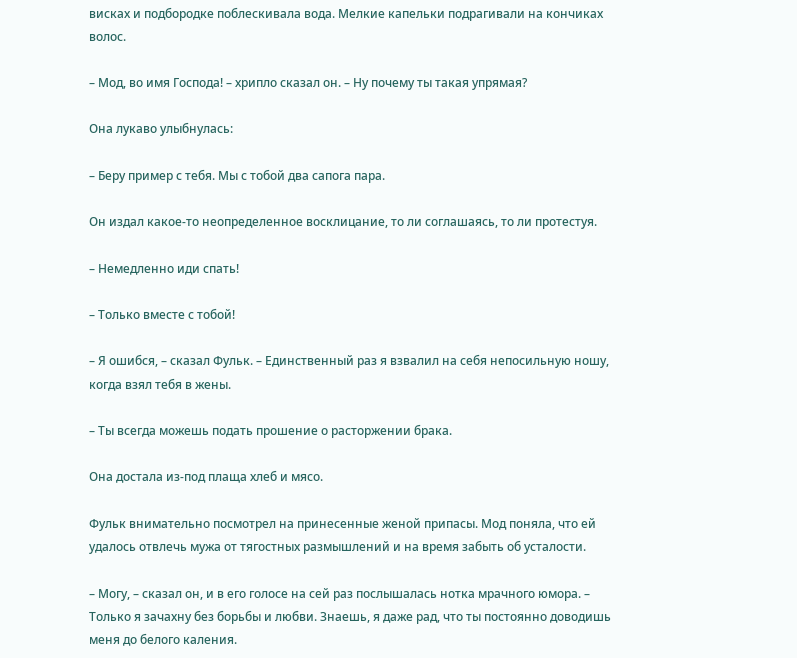висках и подбородке поблескивала вода. Мелкие капельки подрагивали на кончиках волос.

– Мод, во имя Господа! – хрипло сказал он. – Ну почему ты такая упрямая?

Она лукаво улыбнулась:

– Беру пример с тебя. Мы с тобой два сапога пара.

Он издал какое-то неопределенное восклицание, то ли соглашаясь, то ли протестуя.

– Немедленно иди спать!

– Только вместе с тобой!

– Я ошибся, – сказал Фульк. – Единственный раз я взвалил на себя непосильную ношу, когда взял тебя в жены.

– Ты всегда можешь подать прошение о расторжении брака.

Она достала из-под плаща хлеб и мясо.

Фульк внимательно посмотрел на принесенные женой припасы. Мод поняла, что ей удалось отвлечь мужа от тягостных размышлений и на время забыть об усталости.

– Могу, – сказал он, и в его голосе на сей раз послышалась нотка мрачного юмора. – Только я зачахну без борьбы и любви. Знаешь, я даже рад, что ты постоянно доводишь меня до белого каления.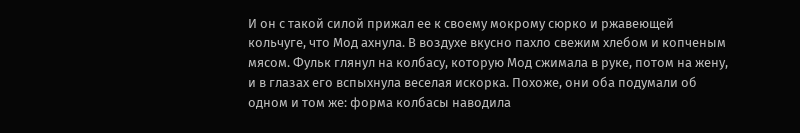И он с такой силой прижал ее к своему мокрому сюрко и ржавеющей кольчуге, что Мод ахнула. В воздухе вкусно пахло свежим хлебом и копченым мясом. Фульк глянул на колбасу, которую Мод сжимала в руке, потом на жену, и в глазах его вспыхнула веселая искорка. Похоже, они оба подумали об одном и том же: форма колбасы наводила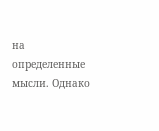на определенные мысли. Однако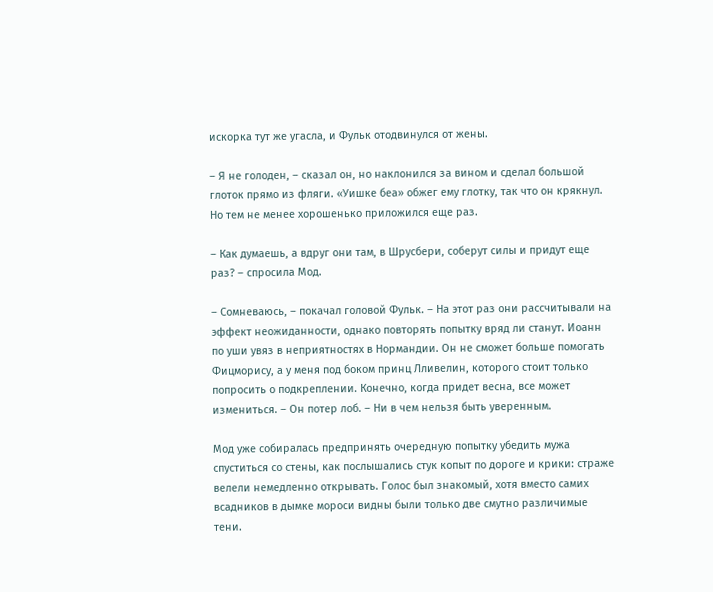искорка тут же угасла, и Фульк отодвинулся от жены.

– Я не голоден, – сказал он, но наклонился за вином и сделал большой глоток прямо из фляги. «Уишке беа» обжег ему глотку, так что он крякнул. Но тем не менее хорошенько приложился еще раз.

– Как думаешь, а вдруг они там, в Шрусбери, соберут силы и придут еще раз? – спросила Мод.

– Сомневаюсь, – покачал головой Фульк. – На этот раз они рассчитывали на эффект неожиданности, однако повторять попытку вряд ли станут. Иоанн по уши увяз в неприятностях в Нормандии. Он не сможет больше помогать Фицморису, а у меня под боком принц Лливелин, которого стоит только попросить о подкреплении. Конечно, когда придет весна, все может измениться. – Он потер лоб. – Ни в чем нельзя быть уверенным.

Мод уже собиралась предпринять очередную попытку убедить мужа спуститься со стены, как послышались стук копыт по дороге и крики: страже велели немедленно открывать. Голос был знакомый, хотя вместо самих всадников в дымке мороси видны были только две смутно различимые тени.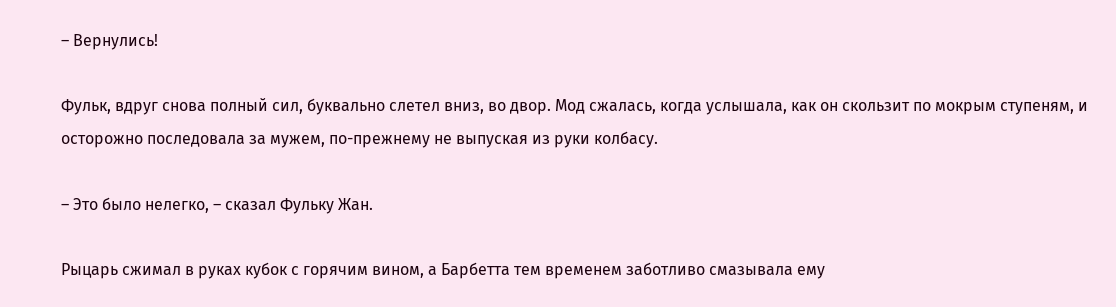– Вернулись!

Фульк, вдруг снова полный сил, буквально слетел вниз, во двор. Мод сжалась, когда услышала, как он скользит по мокрым ступеням, и осторожно последовала за мужем, по-прежнему не выпуская из руки колбасу.

– Это было нелегко, – сказал Фульку Жан.

Рыцарь сжимал в руках кубок с горячим вином, а Барбетта тем временем заботливо смазывала ему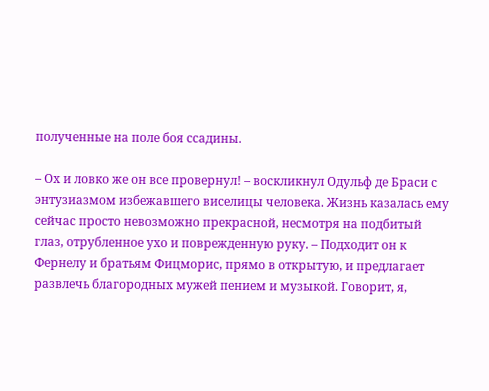полученные на поле боя ссадины.

– Ох и ловко же он все провернул! – воскликнул Одульф де Браси с энтузиазмом избежавшего виселицы человека. Жизнь казалась ему сейчас просто невозможно прекрасной, несмотря на подбитый глаз, отрубленное ухо и поврежденную руку. – Подходит он к Фернелу и братьям Фицморис, прямо в открытую, и предлагает развлечь благородных мужей пением и музыкой. Говорит, я,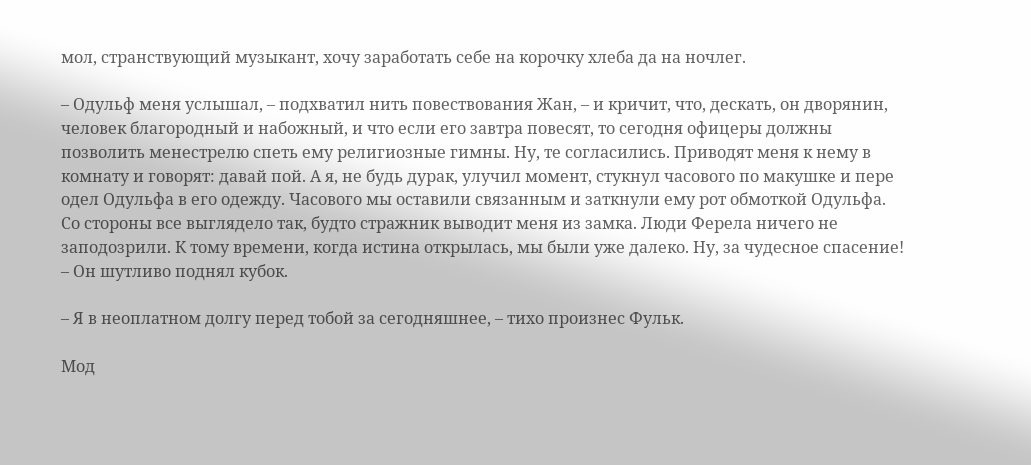мол, странствующий музыкант, хочу заработать себе на корочку хлеба да на ночлег.

– Одульф меня услышал, – подхватил нить повествования Жан, – и кричит, что, дескать, он дворянин, человек благородный и набожный, и что если его завтра повесят, то сегодня офицеры должны позволить менестрелю спеть ему религиозные гимны. Ну, те согласились. Приводят меня к нему в комнату и говорят: давай пой. А я, не будь дурак, улучил момент, стукнул часового по макушке и пере одел Одульфа в его одежду. Часового мы оставили связанным и заткнули ему рот обмоткой Одульфа. Со стороны все выглядело так, будто стражник выводит меня из замка. Люди Ферела ничего не заподозрили. К тому времени, когда истина открылась, мы были уже далеко. Ну, за чудесное спасение! – Он шутливо поднял кубок.

– Я в неоплатном долгу перед тобой за сегодняшнее, – тихо произнес Фульк.

Мод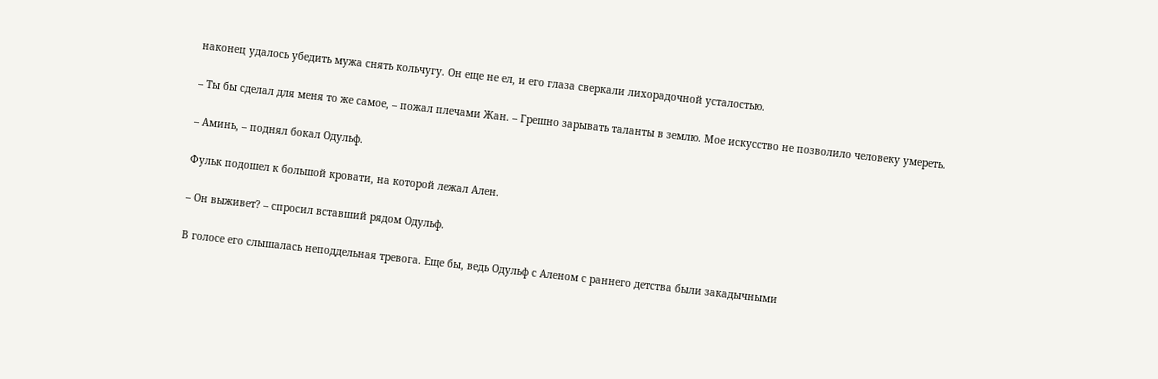наконец удалось убедить мужа снять кольчугу. Он еще не ел, и его глаза сверкали лихорадочной усталостью.

– Ты бы сделал для меня то же самое, – пожал плечами Жан. – Грешно зарывать таланты в землю. Мое искусство не позволило человеку умереть.

– Аминь, – поднял бокал Одульф.

Фульк подошел к большой кровати, на которой лежал Ален.

– Он выживет? – спросил вставший рядом Одульф.

В голосе его слышалась неподдельная тревога. Еще бы, ведь Одульф с Аленом с раннего детства были закадычными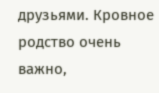друзьями. Кровное родство очень важно,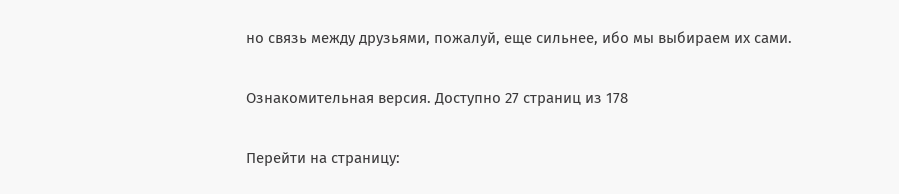но связь между друзьями, пожалуй, еще сильнее, ибо мы выбираем их сами.

Ознакомительная версия. Доступно 27 страниц из 178

Перейти на страницу: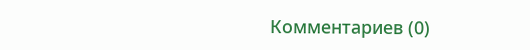Комментариев (0)